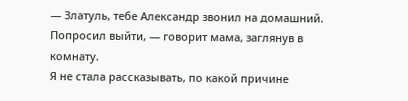— Златуль, тебе Александр звонил на домашний. Попросил выйти, — говорит мама, заглянув в комнату.
Я не стала рассказывать, по какой причине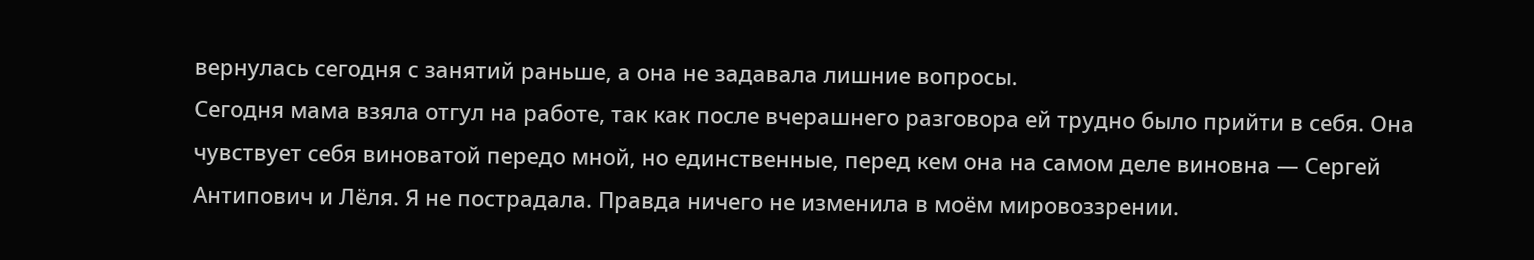вернулась сегодня с занятий раньше, а она не задавала лишние вопросы.
Сегодня мама взяла отгул на работе, так как после вчерашнего разговора ей трудно было прийти в себя. Она чувствует себя виноватой передо мной, но единственные, перед кем она на самом деле виновна — Сергей Антипович и Лёля. Я не пострадала. Правда ничего не изменила в моём мировоззрении.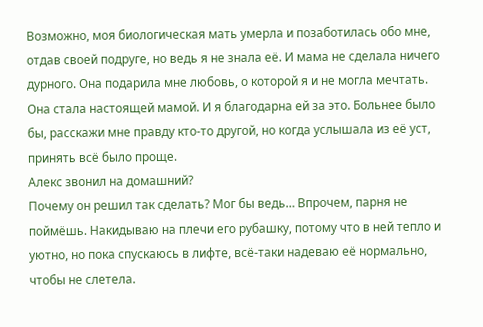Возможно, моя биологическая мать умерла и позаботилась обо мне, отдав своей подруге, но ведь я не знала её. И мама не сделала ничего дурного. Она подарила мне любовь, о которой я и не могла мечтать. Она стала настоящей мамой. И я благодарна ей за это. Больнее было бы, расскажи мне правду кто-то другой, но когда услышала из её уст, принять всё было проще.
Алекс звонил на домашний?
Почему он решил так сделать? Мог бы ведь… Впрочем, парня не поймёшь. Накидываю на плечи его рубашку, потому что в ней тепло и уютно, но пока спускаюсь в лифте, всё-таки надеваю её нормально, чтобы не слетела.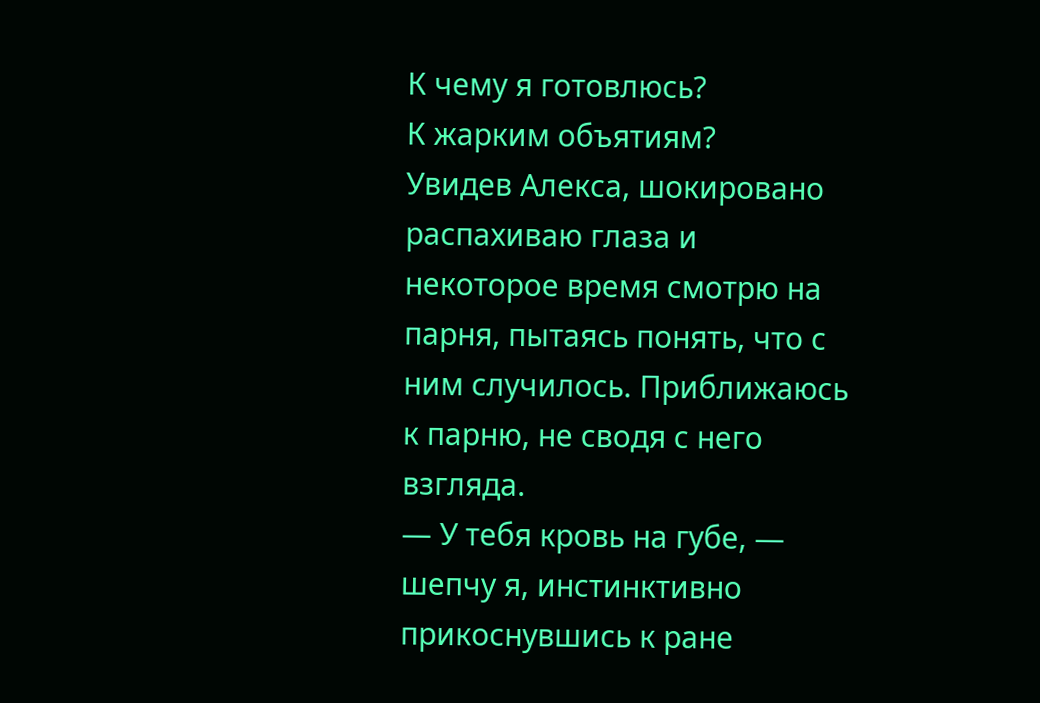К чему я готовлюсь?
К жарким объятиям?
Увидев Алекса, шокировано распахиваю глаза и некоторое время смотрю на парня, пытаясь понять, что с ним случилось. Приближаюсь к парню, не сводя с него взгляда.
— У тебя кровь на губе, — шепчу я, инстинктивно прикоснувшись к ране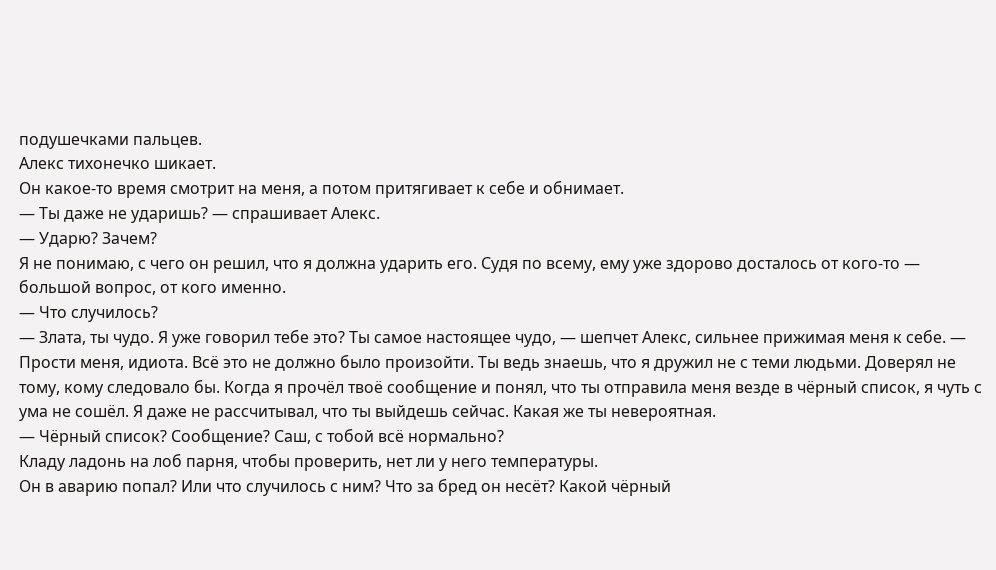подушечками пальцев.
Алекс тихонечко шикает.
Он какое-то время смотрит на меня, а потом притягивает к себе и обнимает.
— Ты даже не ударишь? — спрашивает Алекс.
— Ударю? Зачем?
Я не понимаю, с чего он решил, что я должна ударить его. Судя по всему, ему уже здорово досталось от кого-то — большой вопрос, от кого именно.
— Что случилось?
— Злата, ты чудо. Я уже говорил тебе это? Ты самое настоящее чудо, — шепчет Алекс, сильнее прижимая меня к себе. — Прости меня, идиота. Всё это не должно было произойти. Ты ведь знаешь, что я дружил не с теми людьми. Доверял не тому, кому следовало бы. Когда я прочёл твоё сообщение и понял, что ты отправила меня везде в чёрный список, я чуть с ума не сошёл. Я даже не рассчитывал, что ты выйдешь сейчас. Какая же ты невероятная.
— Чёрный список? Сообщение? Саш, с тобой всё нормально?
Кладу ладонь на лоб парня, чтобы проверить, нет ли у него температуры.
Он в аварию попал? Или что случилось с ним? Что за бред он несёт? Какой чёрный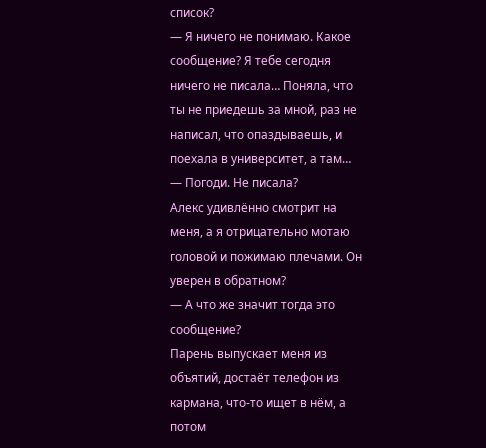список?
— Я ничего не понимаю. Какое сообщение? Я тебе сегодня ничего не писала… Поняла, что ты не приедешь за мной, раз не написал, что опаздываешь, и поехала в университет, а там…
— Погоди. Не писала?
Алекс удивлённо смотрит на меня, а я отрицательно мотаю головой и пожимаю плечами. Он уверен в обратном?
— А что же значит тогда это сообщение?
Парень выпускает меня из объятий, достаёт телефон из кармана, что-то ищет в нём, а потом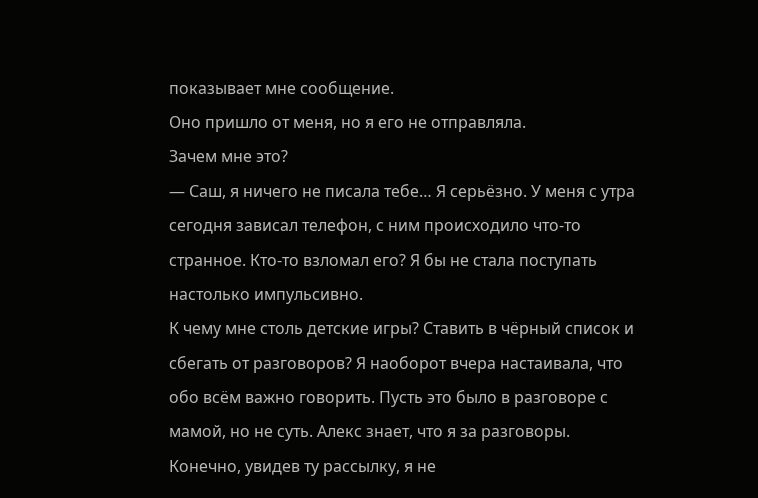показывает мне сообщение.
Оно пришло от меня, но я его не отправляла.
Зачем мне это?
— Саш, я ничего не писала тебе… Я серьёзно. У меня с утра сегодня зависал телефон, с ним происходило что-то странное. Кто-то взломал его? Я бы не стала поступать настолько импульсивно.
К чему мне столь детские игры? Ставить в чёрный список и сбегать от разговоров? Я наоборот вчера настаивала, что обо всём важно говорить. Пусть это было в разговоре с мамой, но не суть. Алекс знает, что я за разговоры.
Конечно, увидев ту рассылку, я не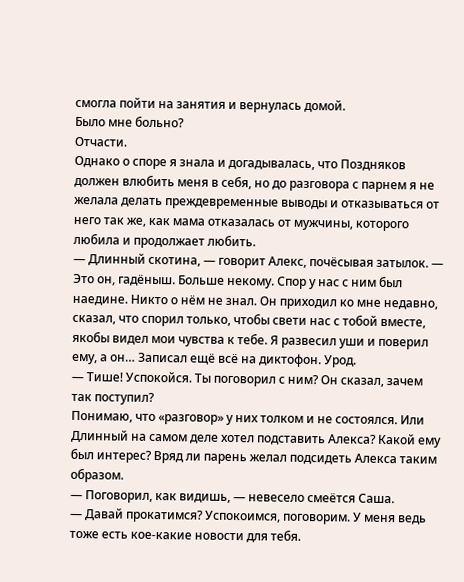смогла пойти на занятия и вернулась домой.
Было мне больно?
Отчасти.
Однако о споре я знала и догадывалась, что Поздняков должен влюбить меня в себя, но до разговора с парнем я не желала делать преждевременные выводы и отказываться от него так же, как мама отказалась от мужчины, которого любила и продолжает любить.
— Длинный скотина, — говорит Алекс, почёсывая затылок. — Это он, гадёныш. Больше некому. Спор у нас с ним был наедине. Никто о нём не знал. Он приходил ко мне недавно, сказал, что спорил только, чтобы свети нас с тобой вместе, якобы видел мои чувства к тебе. Я развесил уши и поверил ему, а он… Записал ещё всё на диктофон. Урод.
— Тише! Успокойся. Ты поговорил с ним? Он сказал, зачем так поступил?
Понимаю, что «разговор» у них толком и не состоялся. Или Длинный на самом деле хотел подставить Алекса? Какой ему был интерес? Вряд ли парень желал подсидеть Алекса таким образом.
— Поговорил, как видишь, — невесело смеётся Саша.
— Давай прокатимся? Успокоимся, поговорим. У меня ведь тоже есть кое-какие новости для тебя.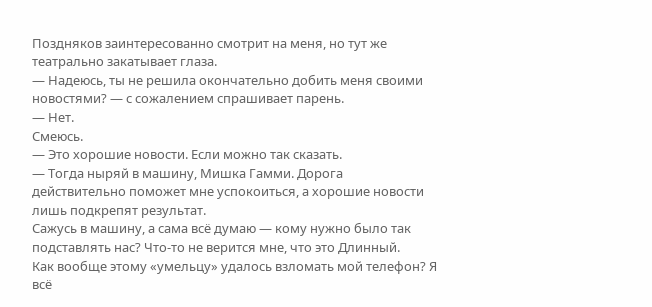Поздняков заинтересованно смотрит на меня, но тут же театрально закатывает глаза.
— Надеюсь, ты не решила окончательно добить меня своими новостями? — с сожалением спрашивает парень.
— Нет.
Смеюсь.
— Это хорошие новости. Если можно так сказать.
— Тогда ныряй в машину, Мишка Гамми. Дорога действительно поможет мне успокоиться, а хорошие новости лишь подкрепят результат.
Сажусь в машину, а сама всё думаю — кому нужно было так подставлять нас? Что-то не верится мне, что это Длинный.
Как вообще этому «умельцу» удалось взломать мой телефон? Я всё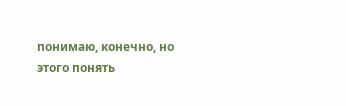понимаю, конечно, но этого понять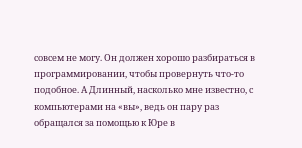совсем не могу. Он должен хорошо разбираться в программировании, чтобы провернуть что-то подобное. А Длинный, насколько мне известно, с компьютерами на «вы», ведь он пару раз обращался за помощью к Юре в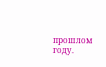прошлом году.